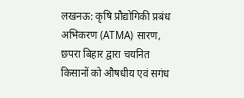लखनऊ: कृषि प्रौद्योगिकी प्रबंध अभिकरण (ATMA) सारण, छपरा बिहार द्वारा चयनित किसानों को औषधीय एवं सगंध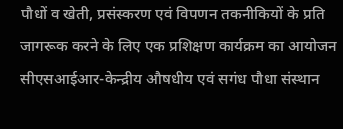पौधों व खेती, प्रसंस्करण एवं विपणन तकनीकियों के प्रति जागरूक करने के लिए एक प्रशिक्षण कार्यक्रम का आयोजन सीएसआईआर-केन्द्रीय औषधीय एवं सगंध पौधा संस्थान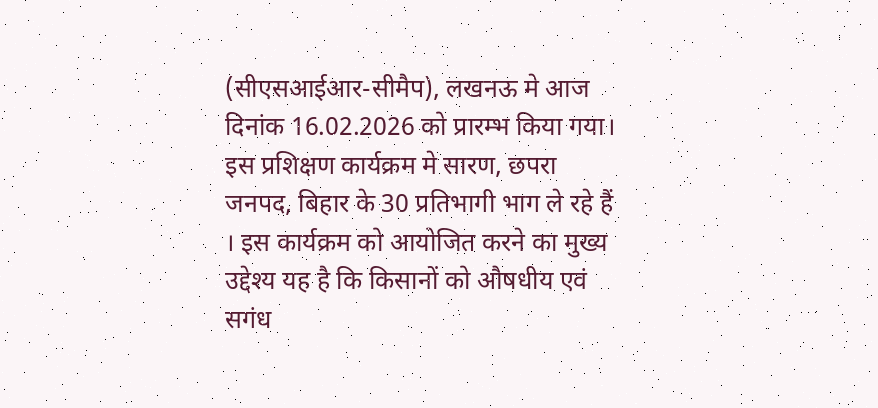(सीएसआईआर-सीमैप), लखनऊ मे आज दिनांक 16.02.2026 को प्रारम्भ किया गया।
इस प्रशिक्षण कार्यक्रम मे सारण, छपरा जनपद, बिहार के 30 प्रतिभागी भाग ले रहे हैं । इस कार्यक्रम को आयोजित करने का मुख्य उद्देश्य यह है कि किसानों को औषधीय एवं सगंध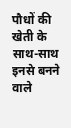पौधों की खेती के साथ-साथ इनसे बनने वाले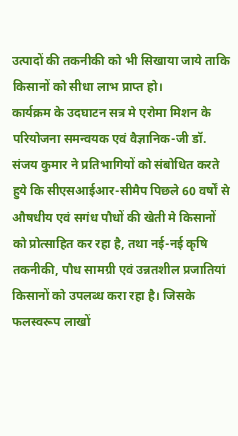उत्पादों की तकनीकी को भी सिखाया जाये ताकि किसानों को सीधा लाभ प्राप्त हो।
कार्यक्रम के उदघाटन सत्र मे एरोमा मिशन के परियोजना समन्वयक एवं वैज्ञानिक-जी डॉ. संजय कुमार ने प्रतिभागियों को संबोधित करते हुये कि सीएसआईआर-सीमैप पिछले 60 वर्षों से औषधीय एवं सगंध पौधों की खेती मे किसानों को प्रोत्साहित कर रहा है, तथा नई-नई कृषि तकनीकी, पौध सामग्री एवं उन्नतशील प्रजातियां किसानों को उपलब्ध करा रहा है। जिसके फलस्वरूप लाखों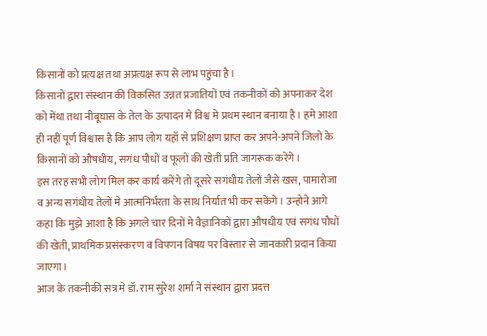किसानों को प्रत्यक्ष तथा अप्रत्यक्ष रूप से लाभ पहुंचा है।
किसानों द्वारा संस्थान की विकसित उन्नत प्रजातियों एवं तकनीकों को अपनाकर देश को मेंथा तथा नीबूघास के तेल के उत्पादन मे विश्व मे प्रथम स्थान बनाया है। हमे आशा ही नहीं पूर्ण विश्वास है कि आप लोग यहाँ से प्रशिक्षण प्राप्त कर अपने-अपने जिलों के किसानों को औषधीय, सगंध पौधों व फूलों की खेती प्रति जागरूक करेंगे।
इस तरह सभी लोग मिल कर कार्य करेंगे तो दूसरे सगंधीय तेलों जैसे खस, पामारोजा व अन्य सगंधीय तेलों मे आत्मनिर्भरता के साथ निर्यात भी कर सकेंगे। उन्होने आगे कहा कि मुझे आशा है कि अगले चार दिनों मे वैज्ञानिकों द्वारा औषधीय एवं सगंध पौधों की खेती, प्राथमिक प्रसंस्करण व विपणन विषय पर विस्तार से जानकारी प्रदान किया जाएगा।
आज के तकनीकी सत्र मे डॉ. राम सुरेश शर्मा ने संस्थान द्वारा प्रदत्त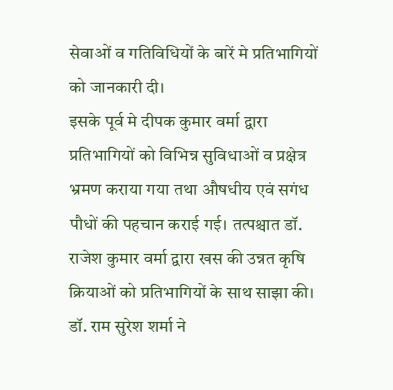सेवाओं व गतिविधियों के बारें मे प्रतिभागियों को जानकारी दी।
इसके पूर्व मे दीपक कुमार वर्मा द्वारा प्रतिभागियों को विभिन्न सुविधाओं व प्रक्षेत्र भ्रमण कराया गया तथा औषधीय एवं सगंध पौधों की पहचान कराई गई। तत्पश्चात डॉ. राजेश कुमार वर्मा द्वारा खस की उन्नत कृषि क्रियाओं को प्रतिभागियों के साथ साझा की। डॉ. राम सुरेश शर्मा ने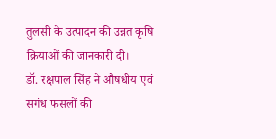तुलसी के उत्पादन की उन्नत कृषि क्रियाओं की जानकारी दी।
डॉ. रक्षपाल सिंह ने औषधीय एवं सगंध फसलों की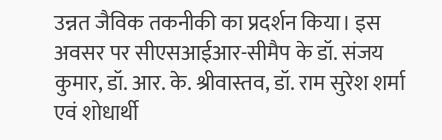उन्नत जैविक तकनीकी का प्रदर्शन किया। इस अवसर पर सीएसआईआर-सीमैप के डॉ. संजय कुमार, डॉ. आर. के. श्रीवास्तव, डॉ. राम सुरेश शर्मा एवं शोधार्थी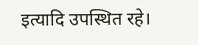इत्यादि उपस्थित रहे।